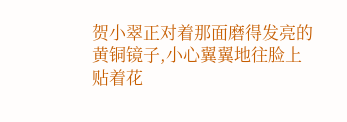贺小翠正对着那面磨得发亮的黄铜镜子,小心翼翼地往脸上贴着花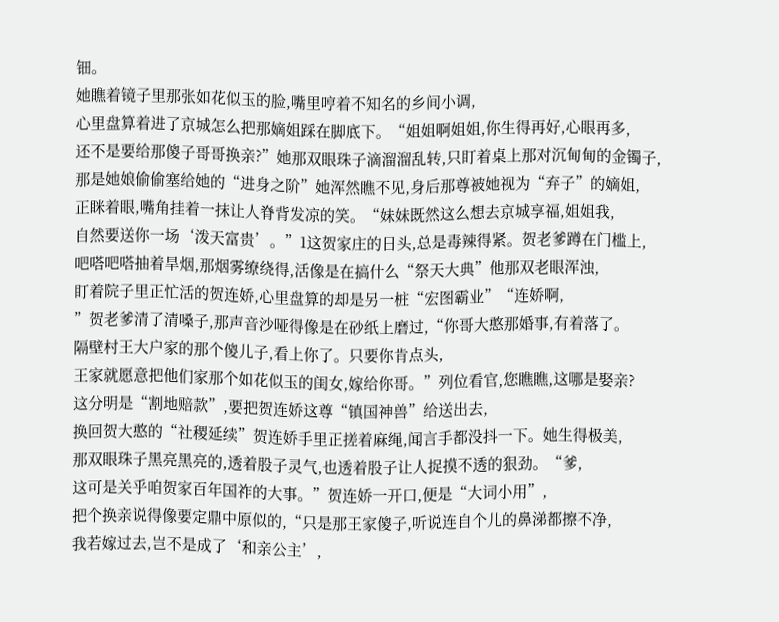钿。
她瞧着镜子里那张如花似玉的脸,嘴里哼着不知名的乡间小调,
心里盘算着进了京城怎么把那嫡姐踩在脚底下。“姐姐啊姐姐,你生得再好,心眼再多,
还不是要给那傻子哥哥换亲?”她那双眼珠子滴溜溜乱转,只盯着桌上那对沉甸甸的金镯子,
那是她娘偷偷塞给她的“进身之阶”她浑然瞧不见,身后那尊被她视为“弃子”的嫡姐,
正眯着眼,嘴角挂着一抹让人脊背发凉的笑。“妹妹既然这么想去京城享福,姐姐我,
自然要送你一场‘泼天富贵’。”1这贺家庄的日头,总是毒辣得紧。贺老爹蹲在门槛上,
吧嗒吧嗒抽着旱烟,那烟雾缭绕得,活像是在搞什么“祭天大典”他那双老眼浑浊,
盯着院子里正忙活的贺连娇,心里盘算的却是另一桩“宏图霸业”“连娇啊,
”贺老爹清了清嗓子,那声音沙哑得像是在砂纸上磨过,“你哥大憨那婚事,有着落了。
隔壁村王大户家的那个傻儿子,看上你了。只要你肯点头,
王家就愿意把他们家那个如花似玉的闺女,嫁给你哥。”列位看官,您瞧瞧,这哪是娶亲?
这分明是“割地赔款”,要把贺连娇这尊“镇国神兽”给送出去,
换回贺大憨的“社稷延续”贺连娇手里正搓着麻绳,闻言手都没抖一下。她生得极美,
那双眼珠子黑亮黑亮的,透着股子灵气,也透着股子让人捉摸不透的狠劲。“爹,
这可是关乎咱贺家百年国祚的大事。”贺连娇一开口,便是“大词小用”,
把个换亲说得像要定鼎中原似的,“只是那王家傻子,听说连自个儿的鼻涕都擦不净,
我若嫁过去,岂不是成了‘和亲公主’,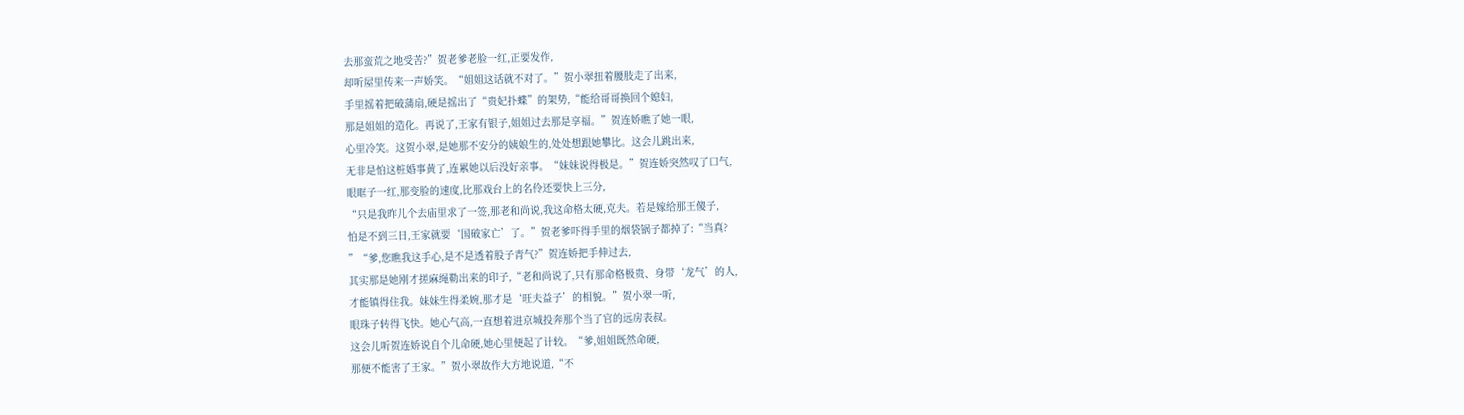去那蛮荒之地受苦?”贺老爹老脸一红,正要发作,
却听屋里传来一声娇笑。“姐姐这话就不对了。”贺小翠扭着腰肢走了出来,
手里摇着把破蒲扇,硬是摇出了“贵妃扑蝶”的架势,“能给哥哥换回个媳妇,
那是姐姐的造化。再说了,王家有银子,姐姐过去那是享福。”贺连娇瞧了她一眼,
心里冷笑。这贺小翠,是她那不安分的姨娘生的,处处想跟她攀比。这会儿跳出来,
无非是怕这桩婚事黄了,连累她以后没好亲事。“妹妹说得极是。”贺连娇突然叹了口气,
眼眶子一红,那变脸的速度,比那戏台上的名伶还要快上三分,
“只是我昨儿个去庙里求了一签,那老和尚说,我这命格太硬,克夫。若是嫁给那王傻子,
怕是不到三日,王家就要‘国破家亡’了。”贺老爹吓得手里的烟袋锅子都掉了:“当真?
”“爹,您瞧我这手心,是不是透着股子青气?”贺连娇把手伸过去,
其实那是她刚才搓麻绳勒出来的印子,“老和尚说了,只有那命格极贵、身带‘龙气’的人,
才能镇得住我。妹妹生得柔婉,那才是‘旺夫益子’的相貌。”贺小翠一听,
眼珠子转得飞快。她心气高,一直想着进京城投奔那个当了官的远房表叔。
这会儿听贺连娇说自个儿命硬,她心里便起了计较。“爹,姐姐既然命硬,
那便不能害了王家。”贺小翠故作大方地说道,“不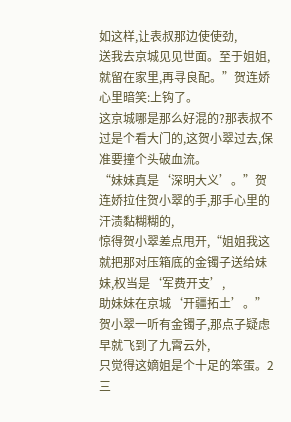如这样,让表叔那边使使劲,
送我去京城见见世面。至于姐姐,就留在家里,再寻良配。”贺连娇心里暗笑:上钩了。
这京城哪是那么好混的?那表叔不过是个看大门的,这贺小翠过去,保准要撞个头破血流。
“妹妹真是‘深明大义’。”贺连娇拉住贺小翠的手,那手心里的汗渍黏糊糊的,
惊得贺小翠差点甩开,“姐姐我这就把那对压箱底的金镯子送给妹妹,权当是‘军费开支’,
助妹妹在京城‘开疆拓土’。”贺小翠一听有金镯子,那点子疑虑早就飞到了九霄云外,
只觉得这嫡姐是个十足的笨蛋。2三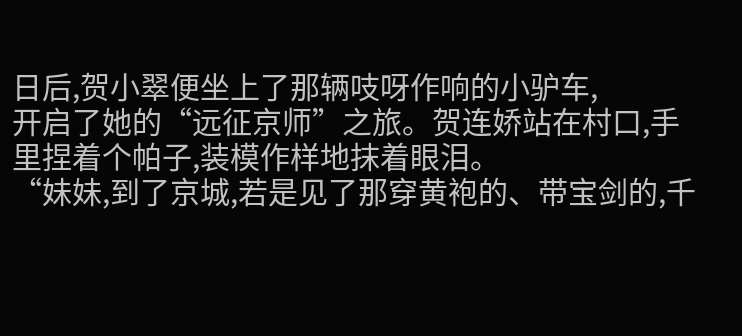日后,贺小翠便坐上了那辆吱呀作响的小驴车,
开启了她的“远征京师”之旅。贺连娇站在村口,手里捏着个帕子,装模作样地抹着眼泪。
“妹妹,到了京城,若是见了那穿黄袍的、带宝剑的,千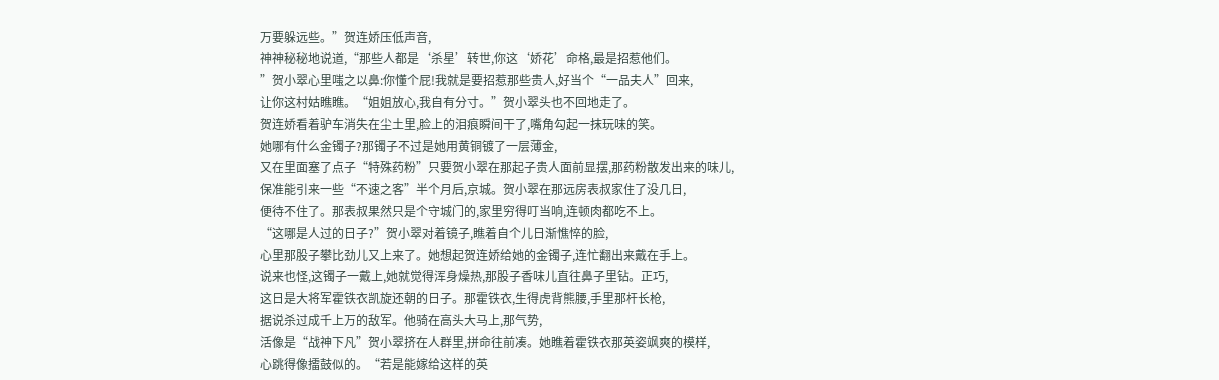万要躲远些。”贺连娇压低声音,
神神秘秘地说道,“那些人都是‘杀星’转世,你这‘娇花’命格,最是招惹他们。
”贺小翠心里嗤之以鼻:你懂个屁!我就是要招惹那些贵人,好当个“一品夫人”回来,
让你这村姑瞧瞧。“姐姐放心,我自有分寸。”贺小翠头也不回地走了。
贺连娇看着驴车消失在尘土里,脸上的泪痕瞬间干了,嘴角勾起一抹玩味的笑。
她哪有什么金镯子?那镯子不过是她用黄铜镀了一层薄金,
又在里面塞了点子“特殊药粉”只要贺小翠在那起子贵人面前显摆,那药粉散发出来的味儿,
保准能引来一些“不速之客”半个月后,京城。贺小翠在那远房表叔家住了没几日,
便待不住了。那表叔果然只是个守城门的,家里穷得叮当响,连顿肉都吃不上。
“这哪是人过的日子?”贺小翠对着镜子,瞧着自个儿日渐憔悴的脸,
心里那股子攀比劲儿又上来了。她想起贺连娇给她的金镯子,连忙翻出来戴在手上。
说来也怪,这镯子一戴上,她就觉得浑身燥热,那股子香味儿直往鼻子里钻。正巧,
这日是大将军霍铁衣凯旋还朝的日子。那霍铁衣,生得虎背熊腰,手里那杆长枪,
据说杀过成千上万的敌军。他骑在高头大马上,那气势,
活像是“战神下凡”贺小翠挤在人群里,拼命往前凑。她瞧着霍铁衣那英姿飒爽的模样,
心跳得像擂鼓似的。“若是能嫁给这样的英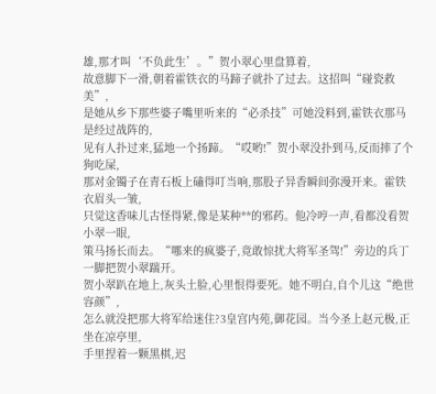雄,那才叫‘不负此生’。”贺小翠心里盘算着,
故意脚下一滑,朝着霍铁衣的马蹄子就扑了过去。这招叫“碰瓷救美”,
是她从乡下那些婆子嘴里听来的“必杀技”可她没料到,霍铁衣那马是经过战阵的,
见有人扑过来,猛地一个扬蹄。“哎哟!”贺小翠没扑到马,反而摔了个狗吃屎,
那对金镯子在青石板上磕得叮当响,那股子异香瞬间弥漫开来。霍铁衣眉头一皱,
只觉这香味儿古怪得紧,像是某种**的邪药。他冷哼一声,看都没看贺小翠一眼,
策马扬长而去。“哪来的疯婆子,竟敢惊扰大将军圣驾!”旁边的兵丁一脚把贺小翠踹开。
贺小翠趴在地上,灰头土脸,心里恨得要死。她不明白,自个儿这“绝世容颜”,
怎么就没把那大将军给迷住?3皇宫内苑,御花园。当今圣上赵元极,正坐在凉亭里,
手里捏着一颗黑棋,迟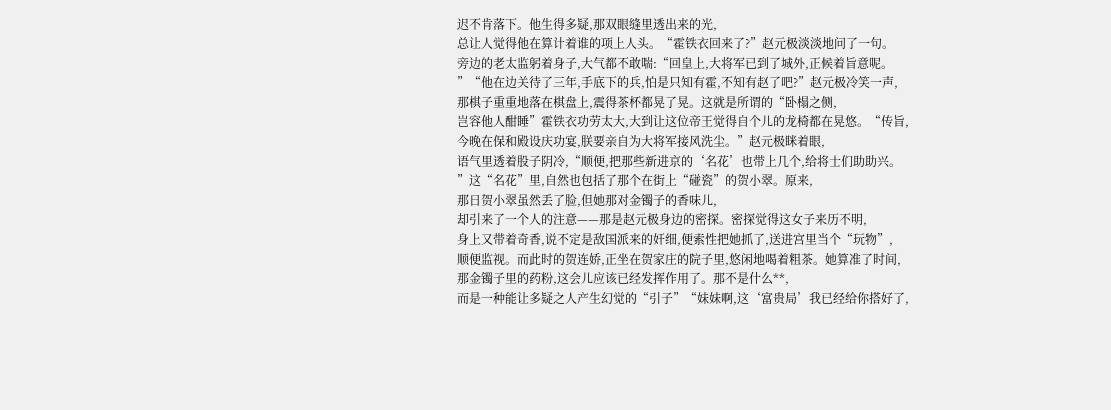迟不肯落下。他生得多疑,那双眼缝里透出来的光,
总让人觉得他在算计着谁的项上人头。“霍铁衣回来了?”赵元极淡淡地问了一句。
旁边的老太监躬着身子,大气都不敢喘:“回皇上,大将军已到了城外,正候着旨意呢。
”“他在边关待了三年,手底下的兵,怕是只知有霍,不知有赵了吧?”赵元极冷笑一声,
那棋子重重地落在棋盘上,震得茶杯都晃了晃。这就是所谓的“卧榻之侧,
岂容他人酣睡”霍铁衣功劳太大,大到让这位帝王觉得自个儿的龙椅都在晃悠。“传旨,
今晚在保和殿设庆功宴,朕要亲自为大将军接风洗尘。”赵元极眯着眼,
语气里透着股子阴冷,“顺便,把那些新进京的‘名花’也带上几个,给将士们助助兴。
”这“名花”里,自然也包括了那个在街上“碰瓷”的贺小翠。原来,
那日贺小翠虽然丢了脸,但她那对金镯子的香味儿,
却引来了一个人的注意——那是赵元极身边的密探。密探觉得这女子来历不明,
身上又带着奇香,说不定是敌国派来的奸细,便索性把她抓了,送进宫里当个“玩物”,
顺便监视。而此时的贺连娇,正坐在贺家庄的院子里,悠闲地喝着粗茶。她算准了时间,
那金镯子里的药粉,这会儿应该已经发挥作用了。那不是什么**,
而是一种能让多疑之人产生幻觉的“引子”“妹妹啊,这‘富贵局’我已经给你搭好了,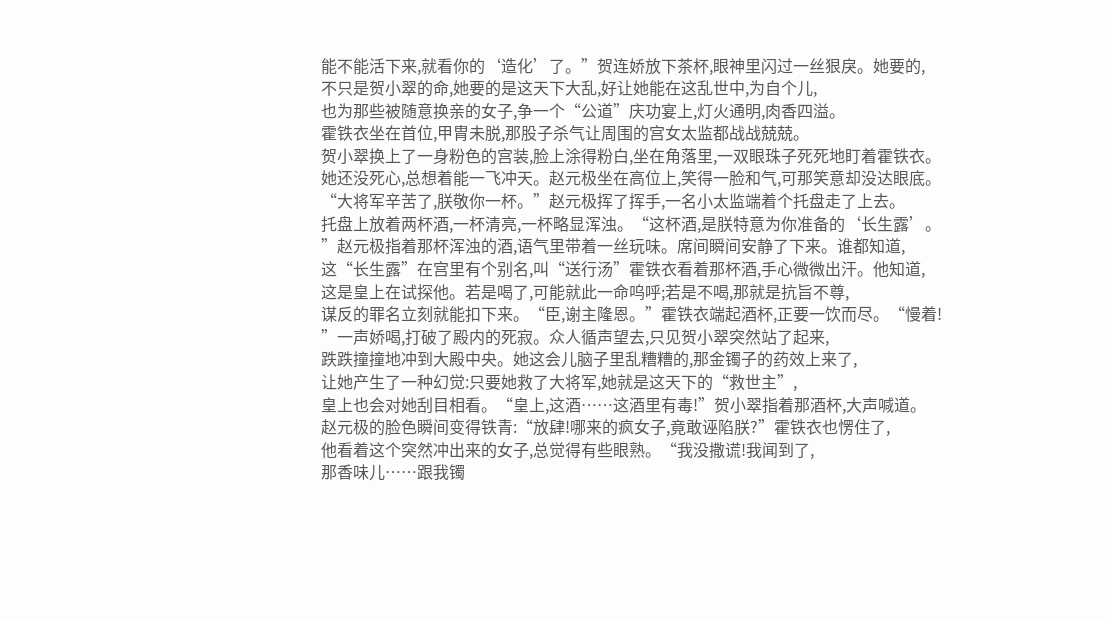能不能活下来,就看你的‘造化’了。”贺连娇放下茶杯,眼神里闪过一丝狠戾。她要的,
不只是贺小翠的命,她要的是这天下大乱,好让她能在这乱世中,为自个儿,
也为那些被随意换亲的女子,争一个“公道”庆功宴上,灯火通明,肉香四溢。
霍铁衣坐在首位,甲胄未脱,那股子杀气让周围的宫女太监都战战兢兢。
贺小翠换上了一身粉色的宫装,脸上涂得粉白,坐在角落里,一双眼珠子死死地盯着霍铁衣。
她还没死心,总想着能一飞冲天。赵元极坐在高位上,笑得一脸和气,可那笑意却没达眼底。
“大将军辛苦了,朕敬你一杯。”赵元极挥了挥手,一名小太监端着个托盘走了上去。
托盘上放着两杯酒,一杯清亮,一杯略显浑浊。“这杯酒,是朕特意为你准备的‘长生露’。
”赵元极指着那杯浑浊的酒,语气里带着一丝玩味。席间瞬间安静了下来。谁都知道,
这“长生露”在宫里有个别名,叫“送行汤”霍铁衣看着那杯酒,手心微微出汗。他知道,
这是皇上在试探他。若是喝了,可能就此一命呜呼;若是不喝,那就是抗旨不尊,
谋反的罪名立刻就能扣下来。“臣,谢主隆恩。”霍铁衣端起酒杯,正要一饮而尽。“慢着!
”一声娇喝,打破了殿内的死寂。众人循声望去,只见贺小翠突然站了起来,
跌跌撞撞地冲到大殿中央。她这会儿脑子里乱糟糟的,那金镯子的药效上来了,
让她产生了一种幻觉:只要她救了大将军,她就是这天下的“救世主”,
皇上也会对她刮目相看。“皇上,这酒……这酒里有毒!”贺小翠指着那酒杯,大声喊道。
赵元极的脸色瞬间变得铁青:“放肆!哪来的疯女子,竟敢诬陷朕?”霍铁衣也愣住了,
他看着这个突然冲出来的女子,总觉得有些眼熟。“我没撒谎!我闻到了,
那香味儿……跟我镯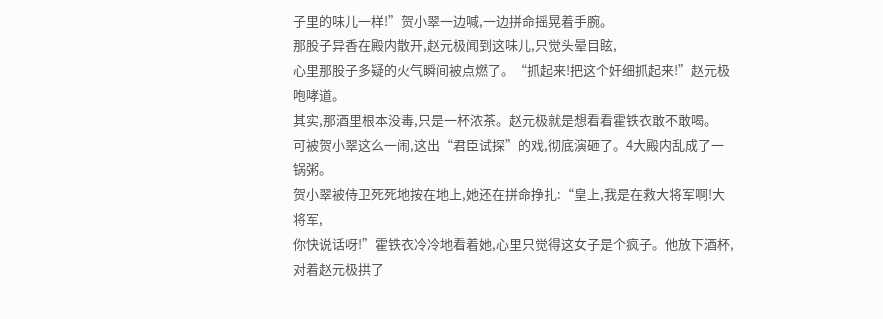子里的味儿一样!”贺小翠一边喊,一边拼命摇晃着手腕。
那股子异香在殿内散开,赵元极闻到这味儿,只觉头晕目眩,
心里那股子多疑的火气瞬间被点燃了。“抓起来!把这个奸细抓起来!”赵元极咆哮道。
其实,那酒里根本没毒,只是一杯浓茶。赵元极就是想看看霍铁衣敢不敢喝。
可被贺小翠这么一闹,这出“君臣试探”的戏,彻底演砸了。4大殿内乱成了一锅粥。
贺小翠被侍卫死死地按在地上,她还在拼命挣扎:“皇上,我是在救大将军啊!大将军,
你快说话呀!”霍铁衣冷冷地看着她,心里只觉得这女子是个疯子。他放下酒杯,
对着赵元极拱了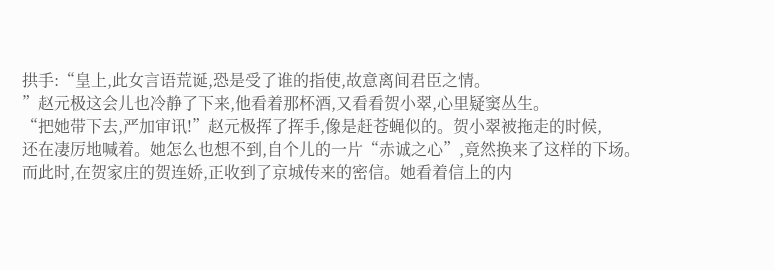拱手:“皇上,此女言语荒诞,恐是受了谁的指使,故意离间君臣之情。
”赵元极这会儿也冷静了下来,他看着那杯酒,又看看贺小翠,心里疑窦丛生。
“把她带下去,严加审讯!”赵元极挥了挥手,像是赶苍蝇似的。贺小翠被拖走的时候,
还在凄厉地喊着。她怎么也想不到,自个儿的一片“赤诚之心”,竟然换来了这样的下场。
而此时,在贺家庄的贺连娇,正收到了京城传来的密信。她看着信上的内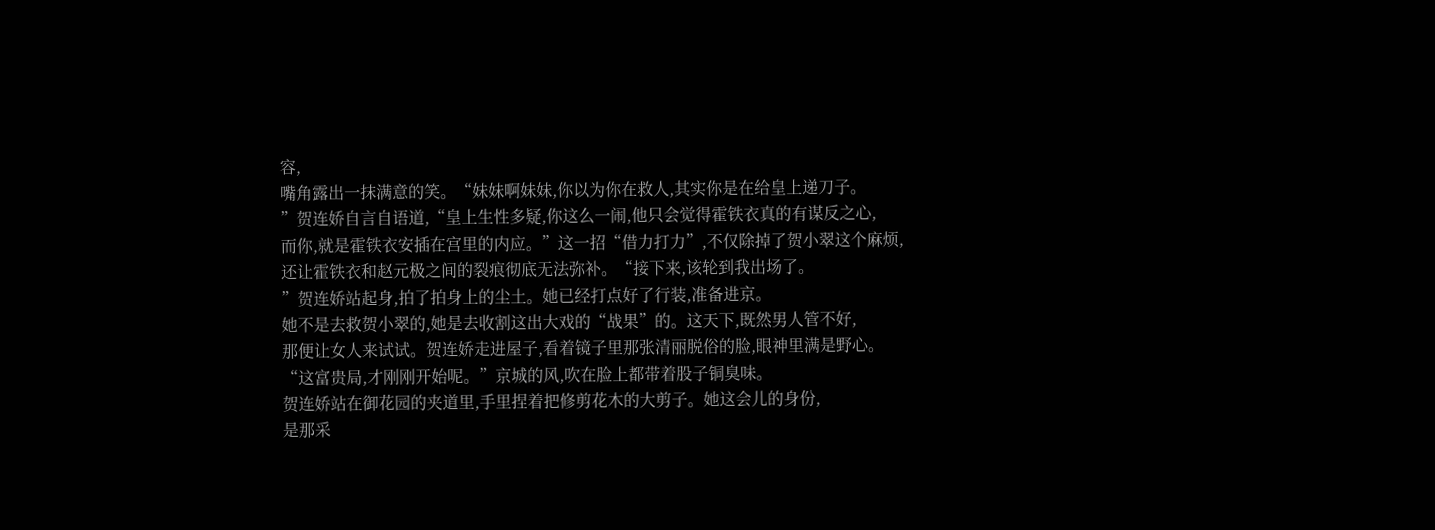容,
嘴角露出一抹满意的笑。“妹妹啊妹妹,你以为你在救人,其实你是在给皇上递刀子。
”贺连娇自言自语道,“皇上生性多疑,你这么一闹,他只会觉得霍铁衣真的有谋反之心,
而你,就是霍铁衣安插在宫里的内应。”这一招“借力打力”,不仅除掉了贺小翠这个麻烦,
还让霍铁衣和赵元极之间的裂痕彻底无法弥补。“接下来,该轮到我出场了。
”贺连娇站起身,拍了拍身上的尘土。她已经打点好了行装,准备进京。
她不是去救贺小翠的,她是去收割这出大戏的“战果”的。这天下,既然男人管不好,
那便让女人来试试。贺连娇走进屋子,看着镜子里那张清丽脱俗的脸,眼神里满是野心。
“这富贵局,才刚刚开始呢。”京城的风,吹在脸上都带着股子铜臭味。
贺连娇站在御花园的夹道里,手里捏着把修剪花木的大剪子。她这会儿的身份,
是那采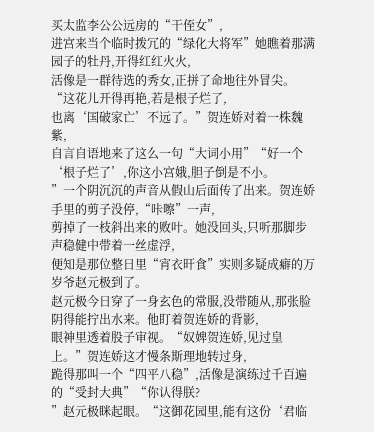买太监李公公远房的“干侄女”,
进宫来当个临时拨冗的“绿化大将军”她瞧着那满园子的牡丹,开得红红火火,
活像是一群待选的秀女,正拼了命地往外冒尖。“这花儿开得再艳,若是根子烂了,
也离‘国破家亡’不远了。”贺连娇对着一株魏紫,
自言自语地来了这么一句“大词小用”“好一个‘根子烂了’,你这小宫娥,胆子倒是不小。
”一个阴沉沉的声音从假山后面传了出来。贺连娇手里的剪子没停,“咔嚓”一声,
剪掉了一枝斜出来的败叶。她没回头,只听那脚步声稳健中带着一丝虚浮,
便知是那位整日里“宵衣旰食”实则多疑成癖的万岁爷赵元极到了。
赵元极今日穿了一身玄色的常服,没带随从,那张脸阴得能拧出水来。他盯着贺连娇的背影,
眼神里透着股子审视。“奴婢贺连娇,见过皇上。”贺连娇这才慢条斯理地转过身,
跪得那叫一个“四平八稳”,活像是演练过千百遍的“受封大典”“你认得朕?
”赵元极眯起眼。“这御花园里,能有这份‘君临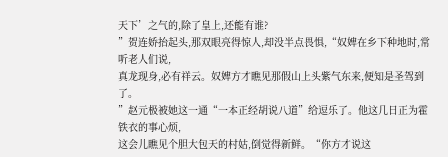天下’之气的,除了皇上,还能有谁?
”贺连娇抬起头,那双眼亮得惊人,却没半点畏惧,“奴婢在乡下种地时,常听老人们说,
真龙现身,必有祥云。奴婢方才瞧见那假山上头紫气东来,便知是圣驾到了。
”赵元极被她这一通“一本正经胡说八道”给逗乐了。他这几日正为霍铁衣的事心烦,
这会儿瞧见个胆大包天的村姑,倒觉得新鲜。“你方才说这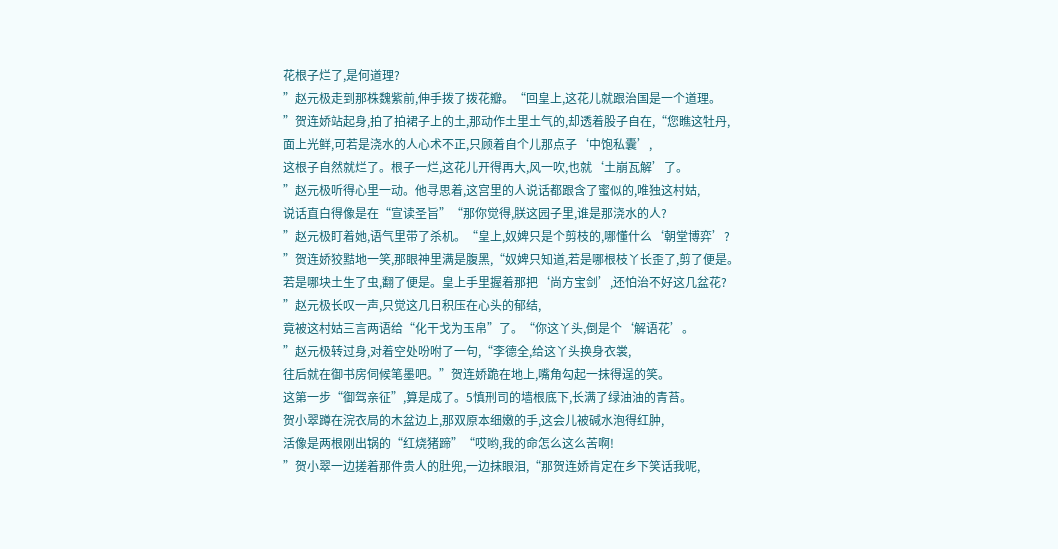花根子烂了,是何道理?
”赵元极走到那株魏紫前,伸手拨了拨花瓣。“回皇上,这花儿就跟治国是一个道理。
”贺连娇站起身,拍了拍裙子上的土,那动作土里土气的,却透着股子自在,“您瞧这牡丹,
面上光鲜,可若是浇水的人心术不正,只顾着自个儿那点子‘中饱私囊’,
这根子自然就烂了。根子一烂,这花儿开得再大,风一吹,也就‘土崩瓦解’了。
”赵元极听得心里一动。他寻思着,这宫里的人说话都跟含了蜜似的,唯独这村姑,
说话直白得像是在“宣读圣旨”“那你觉得,朕这园子里,谁是那浇水的人?
”赵元极盯着她,语气里带了杀机。“皇上,奴婢只是个剪枝的,哪懂什么‘朝堂博弈’?
”贺连娇狡黠地一笑,那眼神里满是腹黑,“奴婢只知道,若是哪根枝丫长歪了,剪了便是。
若是哪块土生了虫,翻了便是。皇上手里握着那把‘尚方宝剑’,还怕治不好这几盆花?
”赵元极长叹一声,只觉这几日积压在心头的郁结,
竟被这村姑三言两语给“化干戈为玉帛”了。“你这丫头,倒是个‘解语花’。
”赵元极转过身,对着空处吩咐了一句,“李德全,给这丫头换身衣裳,
往后就在御书房伺候笔墨吧。”贺连娇跪在地上,嘴角勾起一抹得逞的笑。
这第一步“御驾亲征”,算是成了。5慎刑司的墙根底下,长满了绿油油的青苔。
贺小翠蹲在浣衣局的木盆边上,那双原本细嫩的手,这会儿被碱水泡得红肿,
活像是两根刚出锅的“红烧猪蹄”“哎哟,我的命怎么这么苦啊!
”贺小翠一边搓着那件贵人的肚兜,一边抹眼泪,“那贺连娇肯定在乡下笑话我呢,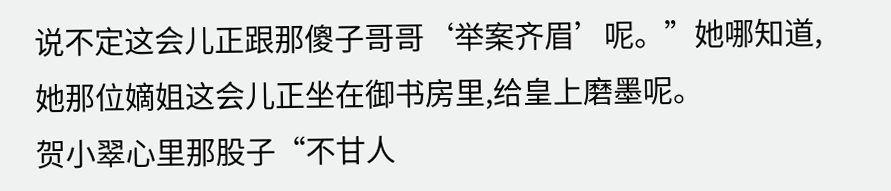说不定这会儿正跟那傻子哥哥‘举案齐眉’呢。”她哪知道,
她那位嫡姐这会儿正坐在御书房里,给皇上磨墨呢。
贺小翠心里那股子“不甘人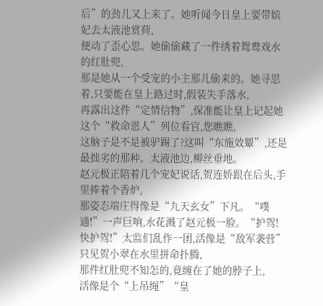后”的劲儿又上来了。她听闻今日皇上要带嫔妃去太液池赏荷,
便动了歪心思。她偷偷藏了一件绣着鸳鸯戏水的红肚兜,
那是她从一个受宠的小主那儿偷来的。她寻思着,只要能在皇上路过时,假装失手落水,
再露出这件“定情信物”,保准能让皇上记起她这个“救命恩人”列位看官,您瞧瞧,
这脑子是不是被驴踢了?这叫“东施效颦”,还是最拙劣的那种。太液池边,柳丝垂地。
赵元极正陪着几个宠妃说话,贺连娇跟在后头,手里捧着个香炉,
那姿态端庄得像是“九天玄女”下凡。“噗通!”一声巨响,水花溅了赵元极一脸。“护驾!
快护驾!”太监们乱作一团,活像是“敌军袭营”只见贺小翠在水里拼命扑腾,
那件红肚兜不知怎的,竟缠在了她的脖子上,
活像是个“上吊绳”“皇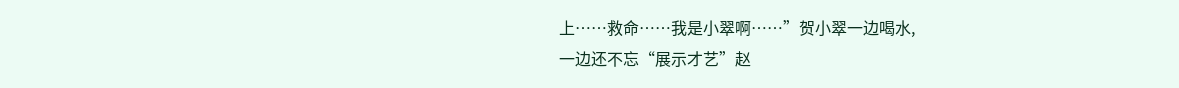上……救命……我是小翠啊……”贺小翠一边喝水,
一边还不忘“展示才艺”赵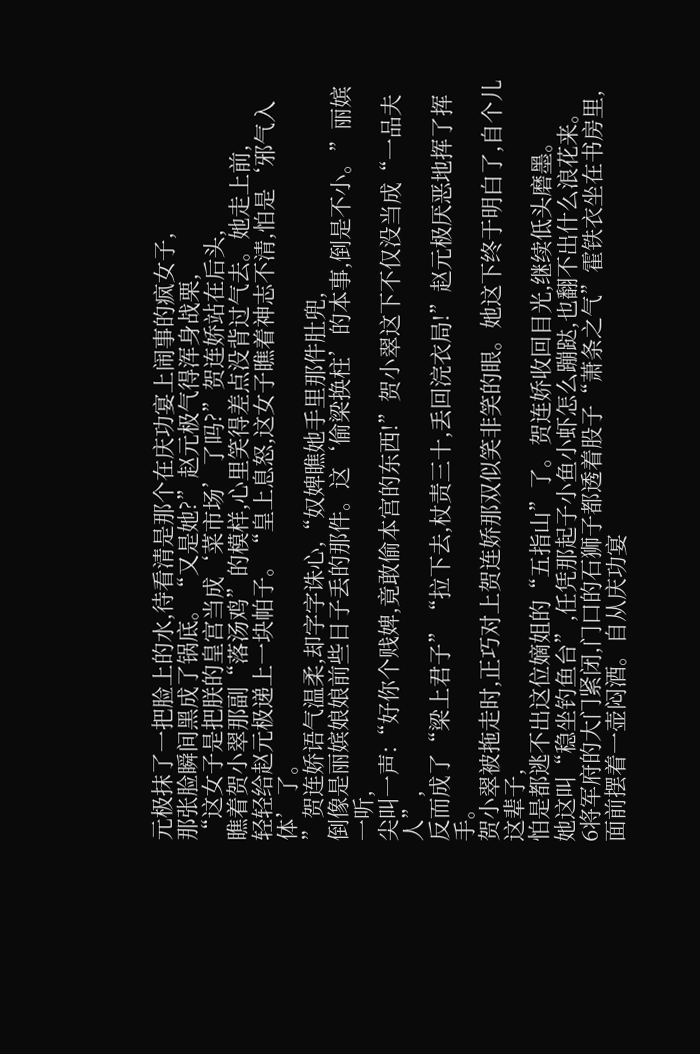元极抹了一把脸上的水,待看清是那个在庆功宴上闹事的疯女子,
那张脸瞬间黑成了锅底。“又是她?”赵元极气得浑身战栗,
“这女子是把朕的皇宫当成‘菜市场’了吗?”贺连娇站在后头,
瞧着贺小翠那副“落汤鸡”的模样,心里笑得差点没背过气去。她走上前,
轻轻给赵元极递上一块帕子。“皇上息怒,这女子瞧着神志不清,怕是‘邪气入体’了。
”贺连娇语气温柔,却字字诛心,“奴婢瞧她手里那件肚兜,
倒像是丽嫔娘娘前些日子丢的那件。这‘偷梁换柱’的本事,倒是不小。”丽嫔一听,
尖叫一声:“好你个贱婢,竟敢偷本宫的东西!”贺小翠这下不仅没当成“一品夫人”,
反而成了“梁上君子”“拉下去,杖责三十,丢回浣衣局!”赵元极厌恶地挥了挥手。
贺小翠被拖走时,正巧对上贺连娇那双似笑非笑的眼。她这下终于明白了,自个儿这辈子,
怕是都逃不出这位嫡姐的“五指山”了。贺连娇收回目光,继续低头磨墨。
她这叫“稳坐钓鱼台”,任凭那起子小鱼小虾怎么蹦跶,也翻不出什么浪花来。
6将军府的大门紧闭,门口的石狮子都透着股子“萧条之气”霍铁衣坐在书房里,
面前摆着一壶闷酒。自从庆功宴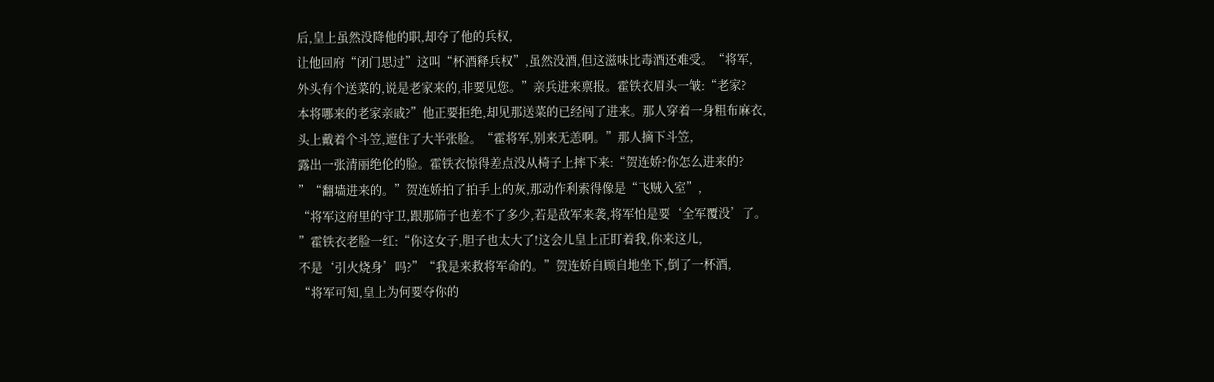后,皇上虽然没降他的职,却夺了他的兵权,
让他回府“闭门思过”这叫“杯酒释兵权”,虽然没酒,但这滋味比毒酒还难受。“将军,
外头有个送菜的,说是老家来的,非要见您。”亲兵进来禀报。霍铁衣眉头一皱:“老家?
本将哪来的老家亲戚?”他正要拒绝,却见那送菜的已经闯了进来。那人穿着一身粗布麻衣,
头上戴着个斗笠,遮住了大半张脸。“霍将军,别来无恙啊。”那人摘下斗笠,
露出一张清丽绝伦的脸。霍铁衣惊得差点没从椅子上摔下来:“贺连娇?你怎么进来的?
”“翻墙进来的。”贺连娇拍了拍手上的灰,那动作利索得像是“飞贼入室”,
“将军这府里的守卫,跟那筛子也差不了多少,若是敌军来袭,将军怕是要‘全军覆没’了。
”霍铁衣老脸一红:“你这女子,胆子也太大了!这会儿皇上正盯着我,你来这儿,
不是‘引火烧身’吗?”“我是来救将军命的。”贺连娇自顾自地坐下,倒了一杯酒,
“将军可知,皇上为何要夺你的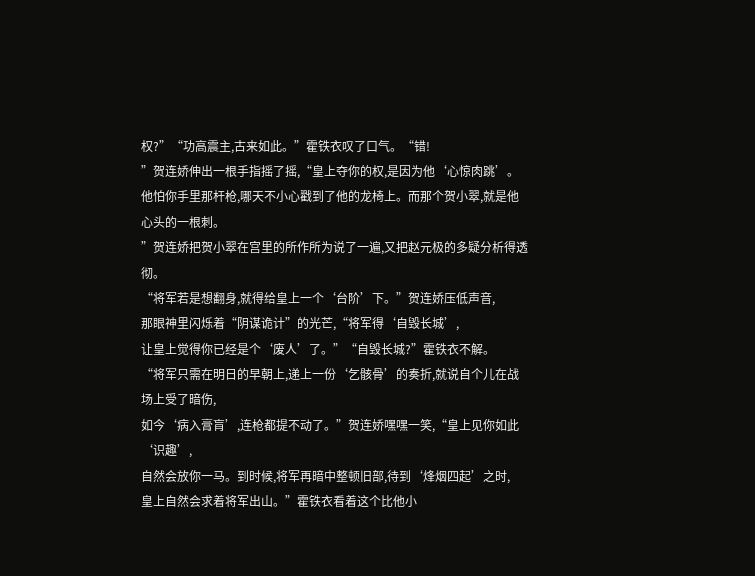权?”“功高震主,古来如此。”霍铁衣叹了口气。“错!
”贺连娇伸出一根手指摇了摇,“皇上夺你的权,是因为他‘心惊肉跳’。
他怕你手里那杆枪,哪天不小心戳到了他的龙椅上。而那个贺小翠,就是他心头的一根刺。
”贺连娇把贺小翠在宫里的所作所为说了一遍,又把赵元极的多疑分析得透彻。
“将军若是想翻身,就得给皇上一个‘台阶’下。”贺连娇压低声音,
那眼神里闪烁着“阴谋诡计”的光芒,“将军得‘自毁长城’,
让皇上觉得你已经是个‘废人’了。”“自毁长城?”霍铁衣不解。
“将军只需在明日的早朝上,递上一份‘乞骸骨’的奏折,就说自个儿在战场上受了暗伤,
如今‘病入膏肓’,连枪都提不动了。”贺连娇嘿嘿一笑,“皇上见你如此‘识趣’,
自然会放你一马。到时候,将军再暗中整顿旧部,待到‘烽烟四起’之时,
皇上自然会求着将军出山。”霍铁衣看着这个比他小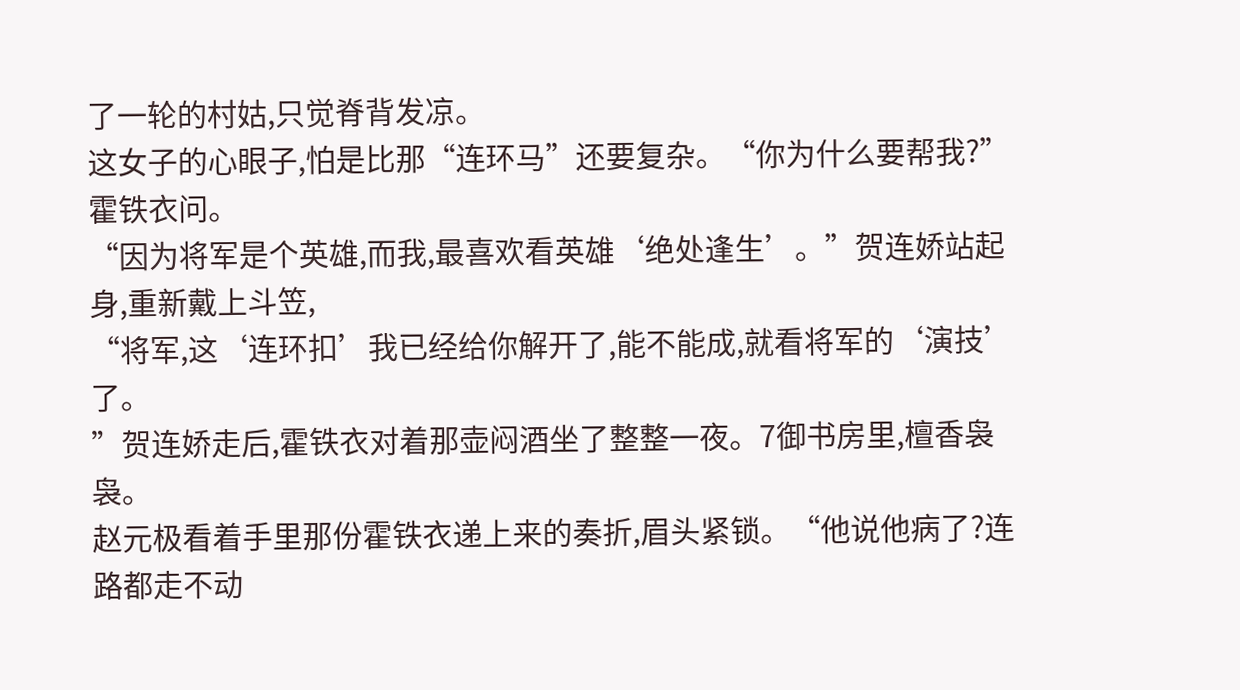了一轮的村姑,只觉脊背发凉。
这女子的心眼子,怕是比那“连环马”还要复杂。“你为什么要帮我?”霍铁衣问。
“因为将军是个英雄,而我,最喜欢看英雄‘绝处逢生’。”贺连娇站起身,重新戴上斗笠,
“将军,这‘连环扣’我已经给你解开了,能不能成,就看将军的‘演技’了。
”贺连娇走后,霍铁衣对着那壶闷酒坐了整整一夜。7御书房里,檀香袅袅。
赵元极看着手里那份霍铁衣递上来的奏折,眉头紧锁。“他说他病了?连路都走不动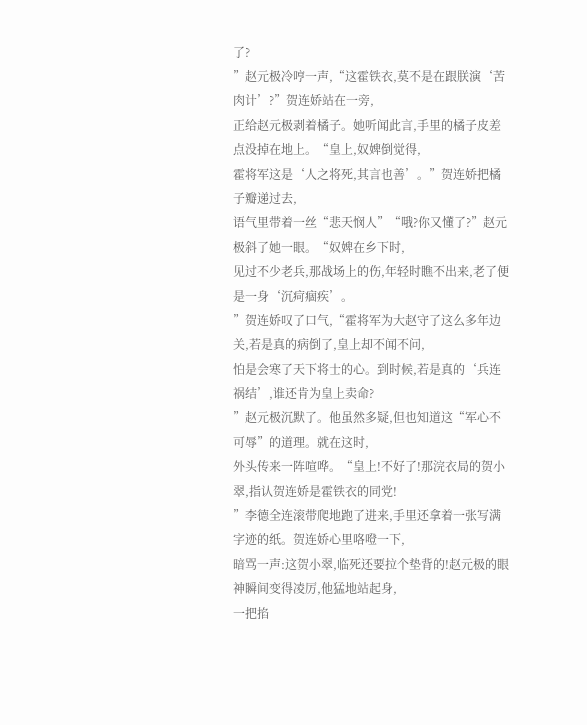了?
”赵元极冷哼一声,“这霍铁衣,莫不是在跟朕演‘苦肉计’?”贺连娇站在一旁,
正给赵元极剥着橘子。她听闻此言,手里的橘子皮差点没掉在地上。“皇上,奴婢倒觉得,
霍将军这是‘人之将死,其言也善’。”贺连娇把橘子瓣递过去,
语气里带着一丝“悲天悯人”“哦?你又懂了?”赵元极斜了她一眼。“奴婢在乡下时,
见过不少老兵,那战场上的伤,年轻时瞧不出来,老了便是一身‘沉疴痼疾’。
”贺连娇叹了口气,“霍将军为大赵守了这么多年边关,若是真的病倒了,皇上却不闻不问,
怕是会寒了天下将士的心。到时候,若是真的‘兵连祸结’,谁还肯为皇上卖命?
”赵元极沉默了。他虽然多疑,但也知道这“军心不可辱”的道理。就在这时,
外头传来一阵喧哗。“皇上!不好了!那浣衣局的贺小翠,指认贺连娇是霍铁衣的同党!
”李德全连滚带爬地跑了进来,手里还拿着一张写满字迹的纸。贺连娇心里咯噔一下,
暗骂一声:这贺小翠,临死还要拉个垫背的!赵元极的眼神瞬间变得凌厉,他猛地站起身,
一把掐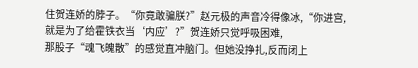住贺连娇的脖子。“你竟敢骗朕?”赵元极的声音冷得像冰,“你进宫,
就是为了给霍铁衣当‘内应’?”贺连娇只觉呼吸困难,
那股子“魂飞魄散”的感觉直冲脑门。但她没挣扎,反而闭上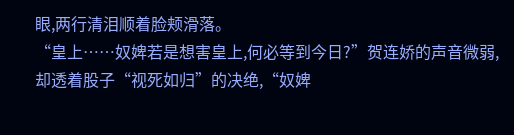眼,两行清泪顺着脸颊滑落。
“皇上……奴婢若是想害皇上,何必等到今日?”贺连娇的声音微弱,
却透着股子“视死如归”的决绝,“奴婢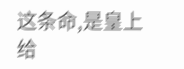这条命,是皇上给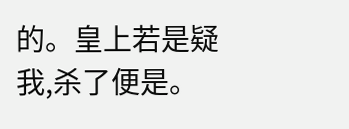的。皇上若是疑我,杀了便是。